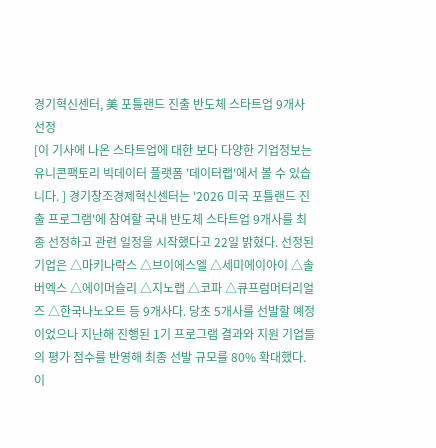경기혁신센터, 美 포틀랜드 진출 반도체 스타트업 9개사 선정
[이 기사에 나온 스타트업에 대한 보다 다양한 기업정보는 유니콘팩토리 빅데이터 플랫폼 '데이터랩'에서 볼 수 있습니다. ] 경기창조경제혁신센터는 '2026 미국 포틀랜드 진출 프로그램'에 참여할 국내 반도체 스타트업 9개사를 최종 선정하고 관련 일정을 시작했다고 22일 밝혔다. 선정된 기업은 △마키나락스 △브이에스엘 △세미에이아이 △솔버엑스 △에이머슬리 △지노랩 △코파 △큐프럼머터리얼즈 △한국나노오트 등 9개사다. 당초 5개사를 선발할 예정이었으나 지난해 진행된 1기 프로그램 결과와 지원 기업들의 평가 점수를 반영해 최종 선발 규모를 80% 확대했다. 이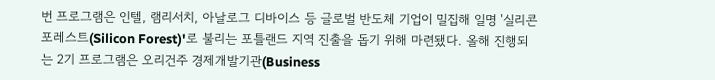번 프로그램은 인텔, 램리서치, 아날로그 디바이스 등 글로벌 반도체 기업이 밀집해 일명 '실리콘 포레스트(Silicon Forest)'로 불리는 포틀랜드 지역 진출을 돕기 위해 마련됐다. 올해 진행되는 2기 프로그램은 오리건주 경제개발기관(Business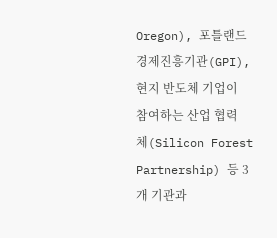Oregon), 포틀랜드 경제진흥기관(GPI), 현지 반도체 기업이 참여하는 산업 협력체(Silicon Forest Partnership) 등 3개 기관과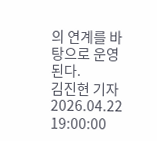의 연계를 바탕으로 운영된다.
김진현 기자
2026.04.22 19:00:00